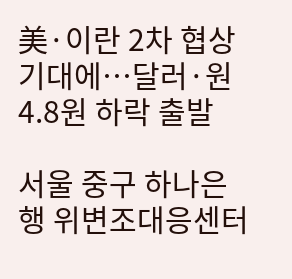美·이란 2차 협상 기대에…달러·원 4.8원 하락 출발

서울 중구 하나은행 위변조대응센터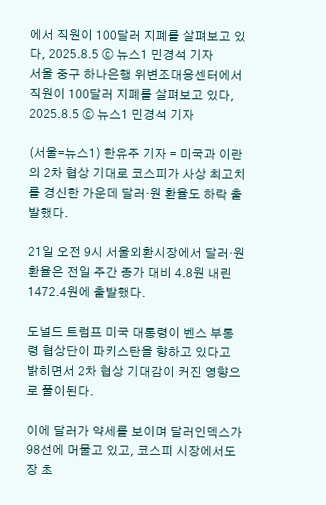에서 직원이 100달러 지폐를 살펴보고 있다, 2025.8.5 ⓒ 뉴스1 민경석 기자
서울 중구 하나은행 위변조대응센터에서 직원이 100달러 지폐를 살펴보고 있다, 2025.8.5 ⓒ 뉴스1 민경석 기자

(서울=뉴스1) 한유주 기자 = 미국과 이란의 2차 협상 기대로 코스피가 사상 최고치를 경신한 가운데 달러·원 환율도 하락 출발했다.

21일 오전 9시 서울외환시장에서 달러·원 환율은 전일 주간 종가 대비 4.8원 내린 1472.4원에 출발했다.

도널드 트럼프 미국 대통령이 벤스 부통령 협상단이 파키스탄을 향하고 있다고 밝히면서 2차 협상 기대감이 커진 영향으로 풀이된다.

이에 달러가 약세를 보이며 달러인덱스가 98선에 머물고 있고, 코스피 시장에서도 장 초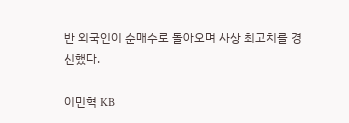반 외국인이 순매수로 돌아오며 사상 최고치를 경신했다.

이민혁 KB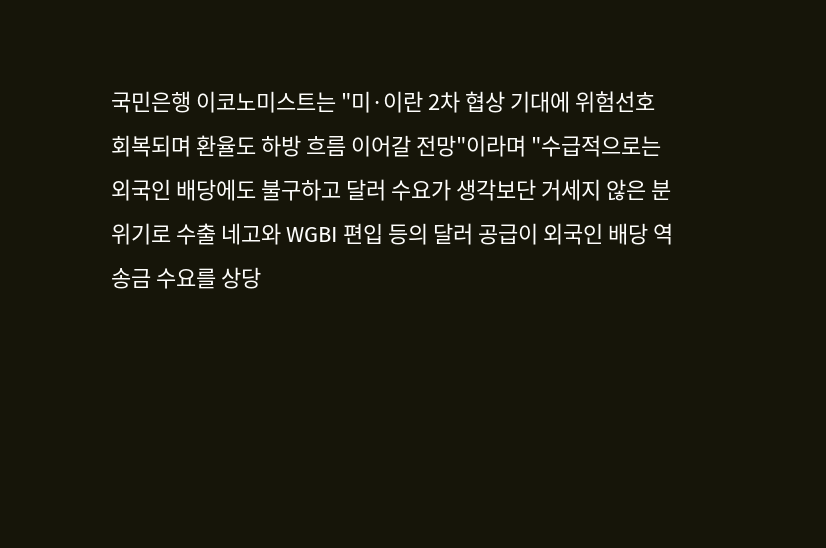국민은행 이코노미스트는 "미·이란 2차 협상 기대에 위험선호 회복되며 환율도 하방 흐름 이어갈 전망"이라며 "수급적으로는 외국인 배당에도 불구하고 달러 수요가 생각보단 거세지 않은 분위기로 수출 네고와 WGBI 편입 등의 달러 공급이 외국인 배당 역송금 수요를 상당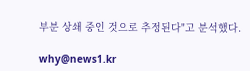부분 상쇄 중인 것으로 추정된다"고 분석했다.

why@news1.kr